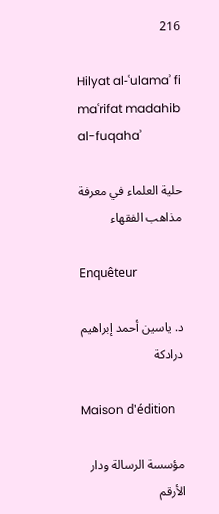216

Hilyat al-ʿulamaʾ fi maʿrifat madahib al-fuqahaʾ

حلية العلماء في معرفة مذاهب الفقهاء

Enquêteur

د. ياسين أحمد إبراهيم درادكة

Maison d'édition

مؤسسة الرسالة ودار الأرقم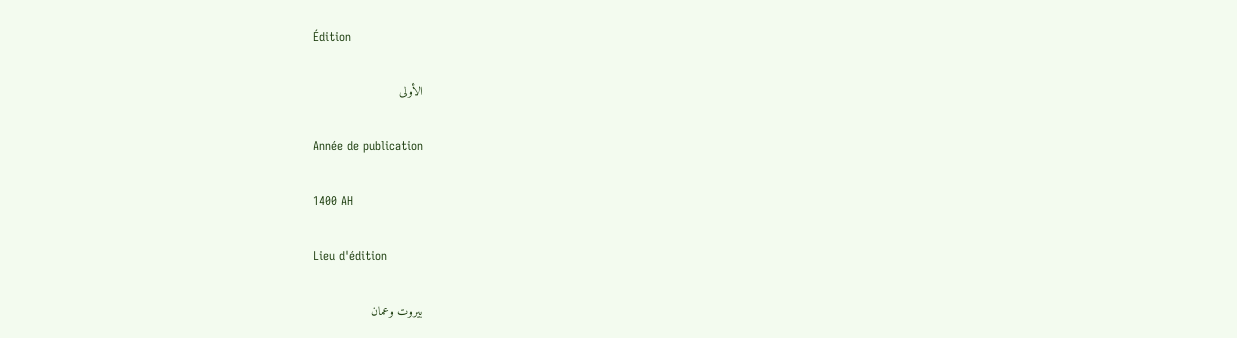Édition

الأولى

Année de publication

1400 AH

Lieu d'édition

بيروت وعمان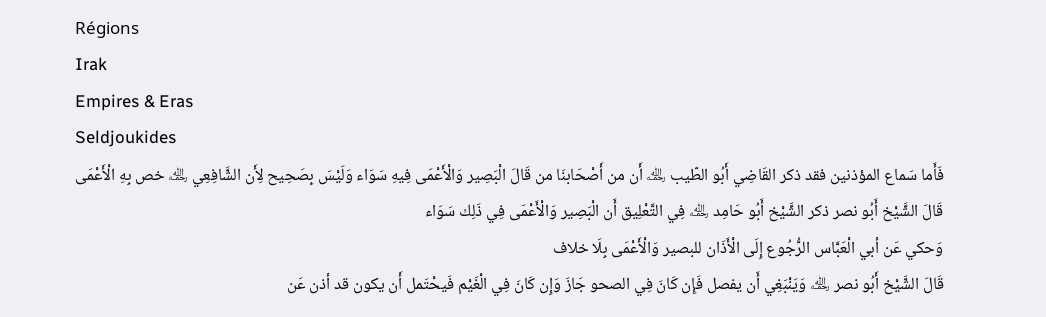Régions
Irak
Empires & Eras
Seldjoukides
فَأَما سَماع المؤذنين فقد ذكر القَاضِي أَبُو الطّيب ﵀ أَن من أَصْحَابنَا من قَالَ الْبَصِير وَالْأَعْمَى فِيهِ سَوَاء وَلَيْسَ بِصَحِيح لِأَن الشَّافِعِي ﵀ خص بِهِ الْأَعْمَى
قَالَ الشَّيْخ أَبُو نصر ذكر الشَّيْخ أَبُو حَامِد ﵀ فِي التَّعْلِيق أَن الْبَصِير وَالْأَعْمَى فِي ذَلِك سَوَاء
وَحكي عَن أبي الْعَبَّاس الرُّجُوع إِلَى الْأَذَان للبصير وَالْأَعْمَى بِلَا خلاف
قَالَ الشَّيْخ أَبُو نصر ﵀ وَيَنْبَغِي أَن يفصل فَإِن كَانَ فِي الصحو جَازَ وَإِن كَانَ فِي الْغَيْم فَيحْتَمل أَن يكون قد أذن عَن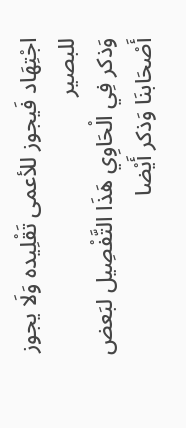اجْتِهَاد فَيجوز للأعمى تَقْلِيده وَلَا يجوز للبصير
وَذكر فِي الْحَاوِي هَذَا التَّفْصِيل لبَعض أَصْحَابنَا وَذكر أَيْضا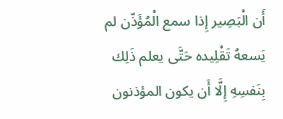أَن الْبَصِير إِذا سمع الْمُؤَذّن لم يَسعهُ تَقْلِيده حَتَّى يعلم ذَلِك بِنَفسِهِ إِلَّا أَن يكون المؤذنون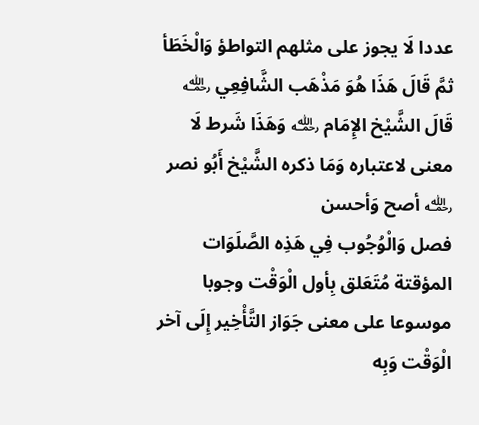عددا لَا يجوز على مثلهم التواطؤ وَالْخَطَأ ثمَّ قَالَ هَذَا هُوَ مَذْهَب الشَّافِعِي ﵀
قَالَ الشَّيْخ الإِمَام ﵀ وَهَذَا شَرط لَا معنى لاعتباره وَمَا ذكره الشَّيْخ أَبُو نصر ﵀ أصح وَأحسن
فصل وَالْوُجُوب فِي هَذِه الصَّلَوَات المؤقتة مُتَعَلق بِأول الْوَقْت وجوبا
موسوعا على معنى جَوَاز التَّأْخِير إِلَى آخر الْوَقْت وَبِه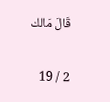قَالَ مَالك

2 / 19